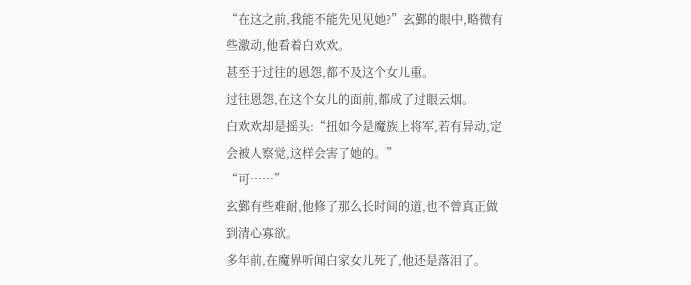“在这之前,我能不能先见见她?”玄鄞的眼中,略微有些激动,他看着白欢欢。
甚至于过往的恩怨,都不及这个女儿重。
过往恩怨,在这个女儿的面前,都成了过眼云烟。
白欢欢却是摇头:“扭如今是魔族上将军,若有异动,定会被人察觉,这样会害了她的。”
“可……”
玄鄞有些难耐,他修了那么长时间的道,也不曾真正做到清心寡欲。
多年前,在魔界听闻白家女儿死了,他还是落泪了。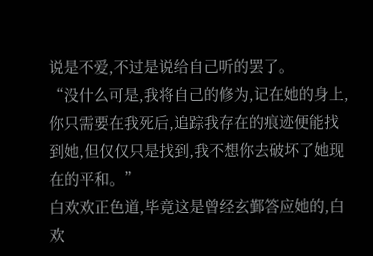说是不爱,不过是说给自己听的罢了。
“没什么可是,我将自己的修为,记在她的身上,你只需要在我死后,追踪我存在的痕迹便能找到她,但仅仅只是找到,我不想你去破坏了她现在的平和。”
白欢欢正色道,毕竟这是曾经玄鄞答应她的,白欢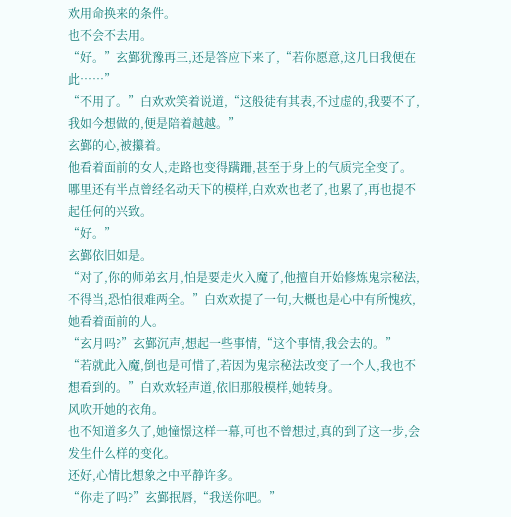欢用命换来的条件。
也不会不去用。
“好。”玄鄞犹豫再三,还是答应下来了,“若你愿意,这几日我便在此……”
“不用了。”白欢欢笑着说道,“这般徒有其表,不过虚的,我要不了,我如今想做的,便是陪着越越。”
玄鄞的心,被攥着。
他看着面前的女人,走路也变得蹒跚,甚至于身上的气质完全变了。
哪里还有半点曾经名动天下的模样,白欢欢也老了,也累了,再也提不起任何的兴致。
“好。”
玄鄞依旧如是。
“对了,你的师弟玄月,怕是要走火入魔了,他擅自开始修炼鬼宗秘法,不得当,恐怕很难两全。”白欢欢提了一句,大概也是心中有所愧疚,她看着面前的人。
“玄月吗?”玄鄞沉声,想起一些事情,“这个事情,我会去的。”
“若就此入魔,倒也是可惜了,若因为鬼宗秘法改变了一个人,我也不想看到的。”白欢欢轻声道,依旧那般模样,她转身。
风吹开她的衣角。
也不知道多久了,她憧憬这样一幕,可也不曾想过,真的到了这一步,会发生什么样的变化。
还好,心情比想象之中平静许多。
“你走了吗?”玄鄞抿唇,“我送你吧。”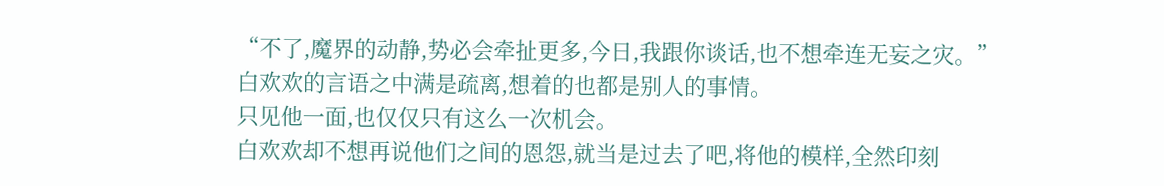“不了,魔界的动静,势必会牵扯更多,今日,我跟你谈话,也不想牵连无妄之灾。”
白欢欢的言语之中满是疏离,想着的也都是别人的事情。
只见他一面,也仅仅只有这么一次机会。
白欢欢却不想再说他们之间的恩怨,就当是过去了吧,将他的模样,全然印刻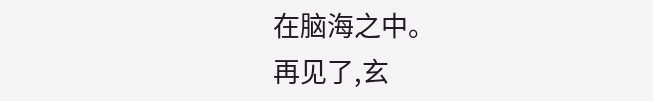在脑海之中。
再见了,玄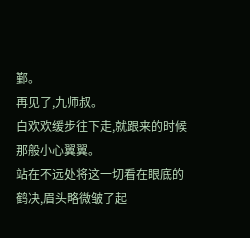鄞。
再见了,九师叔。
白欢欢缓步往下走,就跟来的时候那般小心翼翼。
站在不远处将这一切看在眼底的鹤决,眉头略微皱了起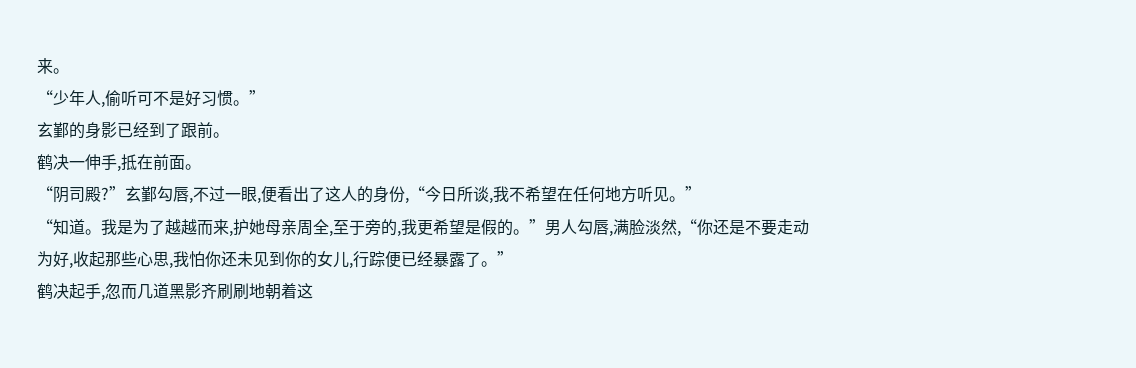来。
“少年人,偷听可不是好习惯。”
玄鄞的身影已经到了跟前。
鹤决一伸手,抵在前面。
“阴司殿?”玄鄞勾唇,不过一眼,便看出了这人的身份,“今日所谈,我不希望在任何地方听见。”
“知道。我是为了越越而来,护她母亲周全,至于旁的,我更希望是假的。”男人勾唇,满脸淡然,“你还是不要走动为好,收起那些心思,我怕你还未见到你的女儿,行踪便已经暴露了。”
鹤决起手,忽而几道黑影齐刷刷地朝着这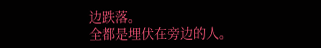边跌落。
全都是埋伏在旁边的人。